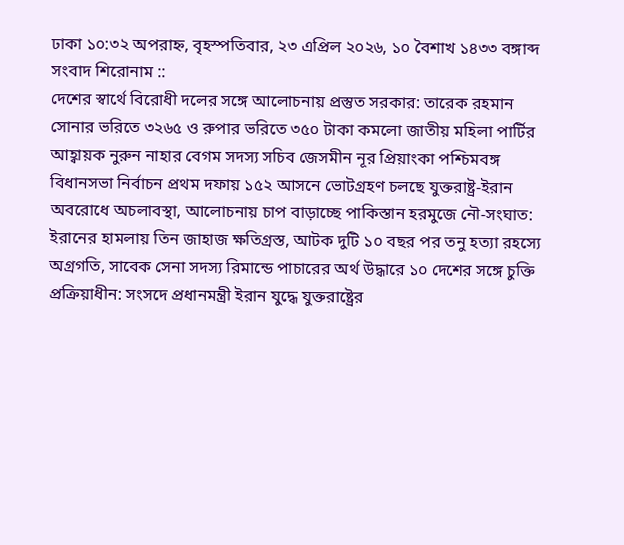ঢাকা ১০:৩২ অপরাহ্ন, বৃহস্পতিবার, ২৩ এপ্রিল ২০২৬, ১০ বৈশাখ ১৪৩৩ বঙ্গাব্দ
সংবাদ শিরোনাম ::
দেশের স্বার্থে বিরোধী দলের সঙ্গে আলোচনায় প্রস্তুত সরকার: তারেক রহমান সোনার ভরিতে ৩২৬৫ ও রুপার ভরিতে ৩৫০ টাকা কমলো জাতীয় মহিলা পার্টির আহ্বায়ক নুরুন নাহার বেগম সদস্য সচিব জেসমীন নূর প্রিয়াংকা পশ্চিমবঙ্গ বিধানসভা নির্বাচন প্রথম দফায় ১৫২ আসনে ভোটগ্রহণ চলছে যুক্তরাষ্ট্র-ইরান অবরোধে অচলাবস্থা, আলোচনায় চাপ বাড়াচ্ছে পাকিস্তান হরমুজে নৌ-সংঘাত: ইরানের হামলায় তিন জাহাজ ক্ষতিগ্রস্ত, আটক দুটি ১০ বছর পর তনু হত্যা রহস্যে অগ্রগতি, সাবেক সেনা সদস্য রিমান্ডে পাচারের অর্থ উদ্ধারে ১০ দেশের সঙ্গে চুক্তি প্রক্রিয়াধীন: সংসদে প্রধানমন্ত্রী ইরান যুদ্ধে যুক্তরাষ্ট্রের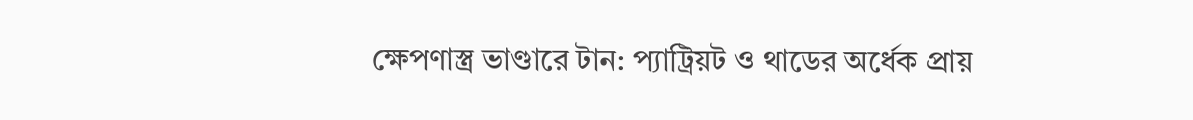ক্ষেপণাস্ত্র ভাণ্ডারে টান: প্যাট্রিয়ট ও থাডের অর্ধেক প্রায়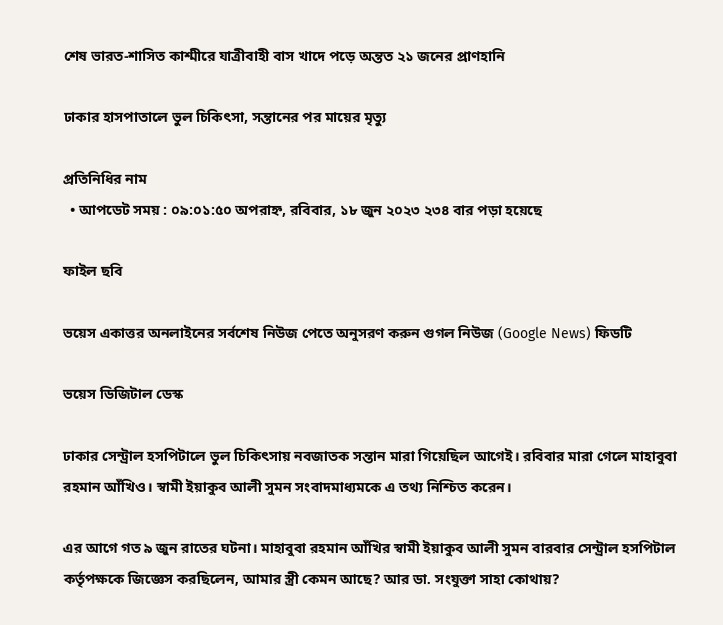শেষ ভারত-শাসিত কাশ্মীরে যাত্রীবাহী বাস খাদে পড়ে অন্তত ২১ জনের প্রাণহানি

ঢাকার হাসপাতালে ভুল চিকিৎসা, সন্তানের পর মায়ের মৃত্যু

প্রতিনিধির নাম
  • আপডেট সময় : ০৯:০১:৫০ অপরাহ্ন, রবিবার, ১৮ জুন ২০২৩ ২৩৪ বার পড়া হয়েছে

ফাইল ছবি

ভয়েস একাত্তর অনলাইনের সর্বশেষ নিউজ পেতে অনুসরণ করুন গুগল নিউজ (Google News) ফিডটি

ভয়েস ডিজিটাল ডেস্ক

ঢাকার সেন্ট্রাল হসপিটালে ভুল চিকিৎসায় নবজাতক সন্তান মারা গিয়েছিল আগেই। রবিবার মারা গেলে মাহাবুবা রহমান আঁখিও। স্বামী ইয়াকুব আলী সুমন সংবাদমাধ্যমকে এ তথ্য নিশ্চিত করেন।

এর আগে গত ৯ জুন রাতের ঘটনা। মাহাবুবা রহমান আঁখির স্বামী ইয়াকুব আলী সুমন বারবার সেন্ট্রাল হসপিটাল কর্তৃপক্ষকে জিজ্ঞেস করছিলেন, আমার স্ত্রী কেমন আছে? আর ডা. সংযুক্তা সাহা কোথায়?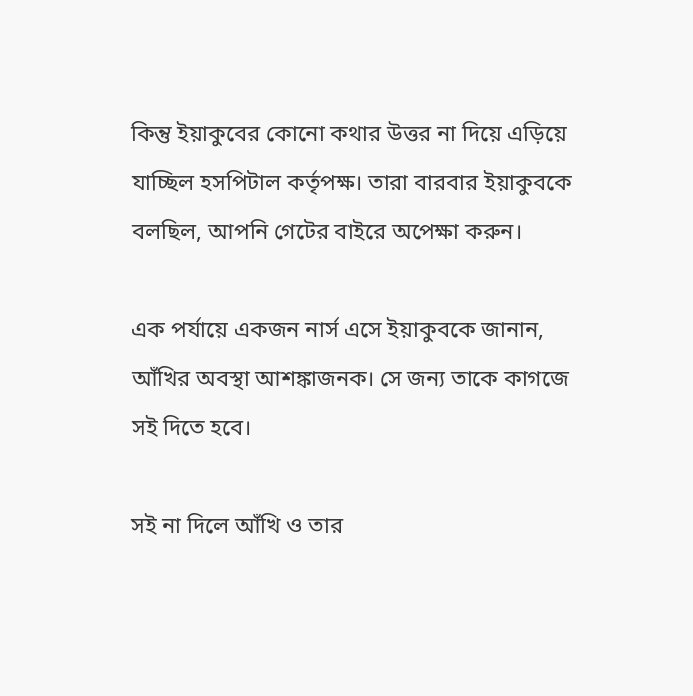কিন্তু ইয়াকুবের কোনো কথার উত্তর না দিয়ে এড়িয়ে যাচ্ছিল হসপিটাল কর্তৃপক্ষ। তারা বারবার ইয়াকুবকে বলছিল, আপনি গেটের বাইরে অপেক্ষা করুন।

এক পর্যায়ে একজন নার্স এসে ইয়াকুবকে জানান, আঁখির অবস্থা আশঙ্কাজনক। সে জন্য তাকে কাগজে সই দিতে হবে।

সই না দিলে আঁখি ও তার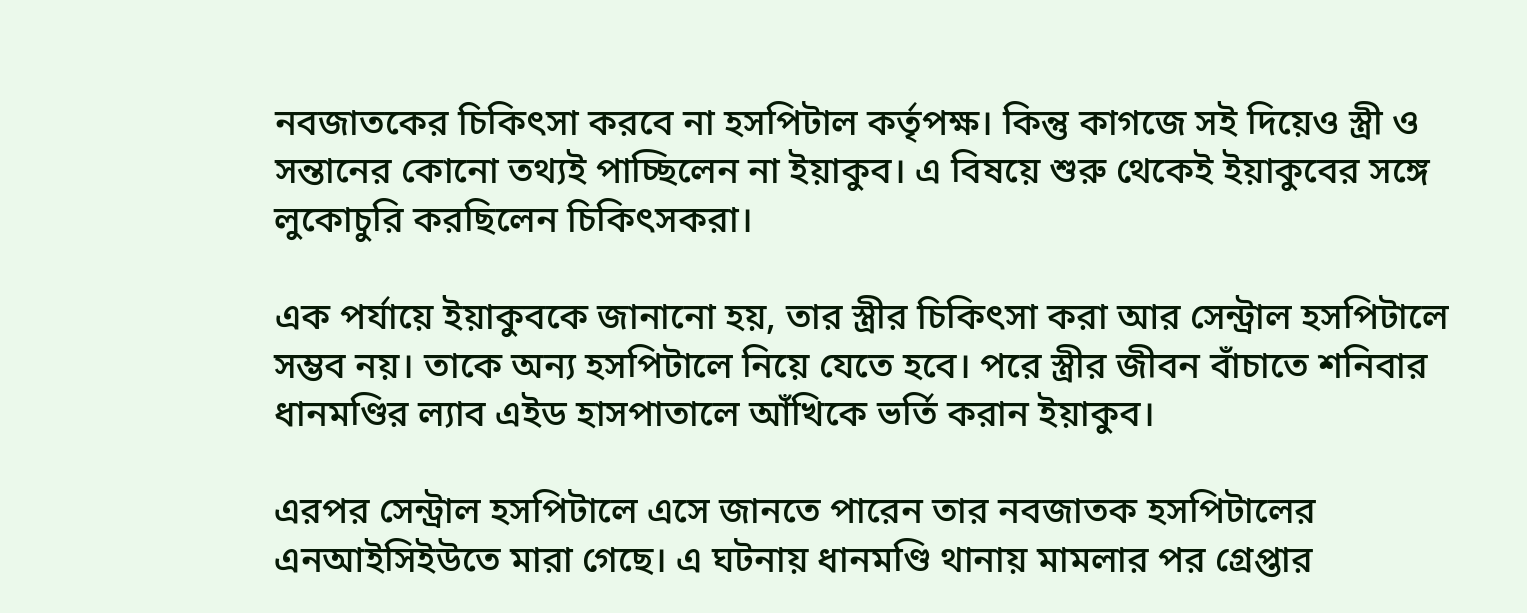নবজাতকের চিকিৎসা করবে না হসপিটাল কর্তৃপক্ষ। কিন্তু কাগজে সই দিয়েও স্ত্রী ও সন্তানের কোনো তথ্যই পাচ্ছিলেন না ইয়াকুব। এ বিষয়ে শুরু থেকেই ইয়াকুবের সঙ্গে লুকোচুরি করছিলেন চিকিৎসকরা।

এক পর্যায়ে ইয়াকুবকে জানানো হয়, তার স্ত্রীর চিকিৎসা করা আর সেন্ট্রাল হসপিটালে সম্ভব নয়। তাকে অন্য হসপিটালে নিয়ে যেতে হবে। পরে স্ত্রীর জীবন বাঁচাতে শনিবার ধানমণ্ডির ল্যাব এইড হাসপাতালে আঁখিকে ভর্তি করান ইয়াকুব।

এরপর সেন্ট্রাল হসপিটালে এসে জানতে পারেন তার নবজাতক হসপিটালের এনআইসিইউতে মারা গেছে। এ ঘটনায় ধানমণ্ডি থানায় মামলার পর গ্রেপ্তার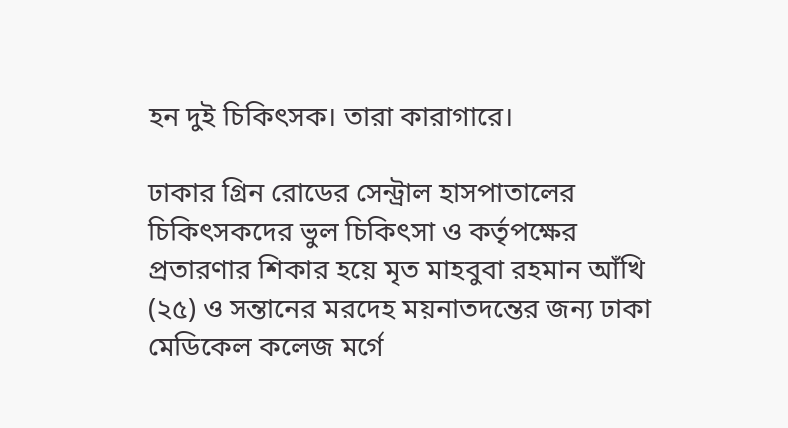হন দুই চিকিৎসক। তারা কারাগারে।

ঢাকার গ্রিন রোডের সেন্ট্রাল হাসপাতালের চিকিৎসকদের ভুল চিকিৎসা ও কর্তৃপক্ষের প্রতারণার শিকার হয়ে মৃত মাহবুবা রহমান আঁখি (২৫) ও সন্তানের মরদেহ ময়নাতদন্তের জন্য ঢাকা মেডিকেল কলেজ মর্গে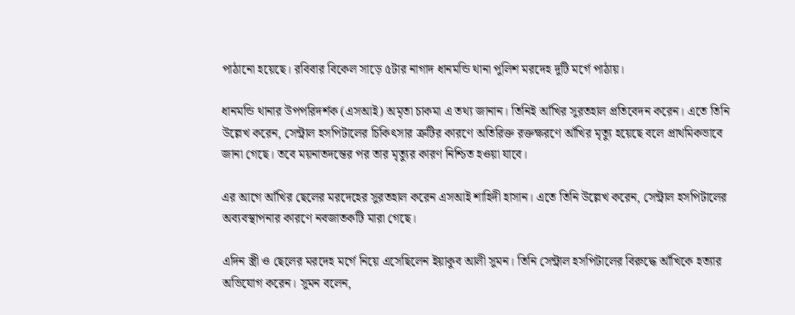পাঠানো হয়েছে। রবিবার বিকেল সাড়ে ৫টার নাগাদ ধানমন্ডি থানা পুলিশ মরদেহ দুটি মর্গে পাঠায়।

ধানমন্ডি থানার উপপরিদর্শক (এসআই) অমৃতা চাকমা এ তথ্য জানান। তিনিই আঁখির সুরতহাল প্রতিবেদন করেন। এতে তিনি উল্লেখ করেন, সেন্ট্রাল হসপিটালের চিকিৎসার ত্রুটির কারণে অতিরিক্ত রক্তক্ষরণে আঁখির মৃত্যু হয়েছে বলে প্রাথমিকভাবে জানা গেছে। তবে ময়নাতদন্তের পর তার মৃত্যুর কারণ নিশ্চিত হওয়া যাবে।

এর আগে আঁখির ছেলের মরদেহের সুরতহাল করেন এসআই শাহিদী হাসান। এতে তিনি উল্লেখ করেন, সেন্ট্রাল হসপিটালের অব্যবস্থাপনার কারণে নবজাতকটি মারা গেছে।

এদিন স্ত্রী ও ছেলের মরদেহ মর্গে নিয়ে এসেছিলেন ইয়াকুব আলী সুমন। তিনি সেন্ট্রাল হসপিটালের বিরুদ্ধে আঁখিকে হত্যার অভিযোগ করেন। সুমন বলেন,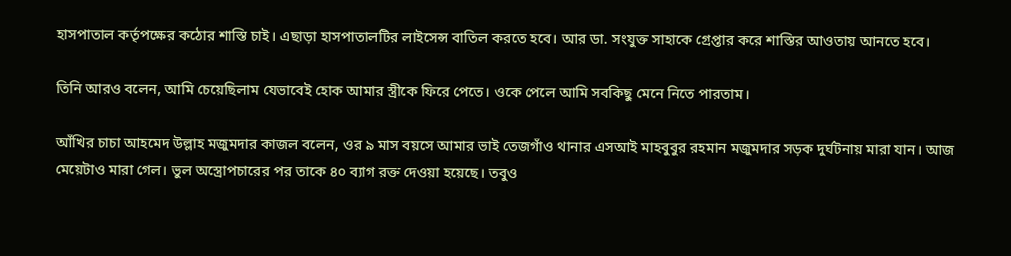হাসপাতাল কর্তৃপক্ষের কঠোর শাস্তি চাই। এছাড়া হাসপাতালটির লাইসেন্স বাতিল করতে হবে। আর ডা. সংযুক্ত সাহাকে গ্রেপ্তার করে শাস্তির আওতায় আনতে হবে।

তিনি আরও বলেন, আমি চেয়েছিলাম যেভাবেই হোক আমার স্ত্রীকে ফিরে পেতে। ওকে পেলে আমি সবকিছু মেনে নিতে পারতাম।

আঁখির চাচা আহমেদ উল্লাহ মজুমদার কাজল বলেন, ওর ৯ মাস বয়সে আমার ভাই তেজগাঁও থানার এসআই মাহবুবুর রহমান মজুমদার সড়ক দুর্ঘটনায় মারা যান। আজ মেয়েটাও মারা গেল। ভুল অস্ত্রোপচারের পর তাকে ৪০ ব্যাগ রক্ত দেওয়া হয়েছে। তবুও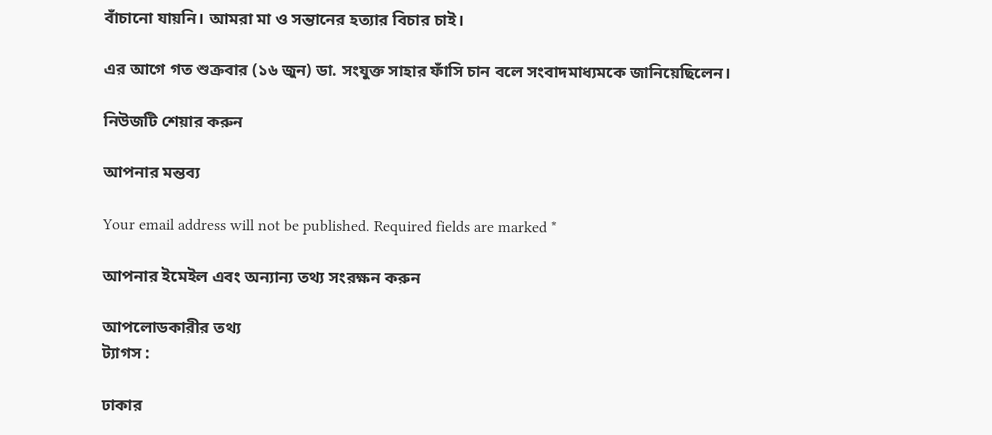বাঁচানো যায়নি। আমরা মা ও সন্তানের হত্যার বিচার চাই।

এর আগে গত শুক্রবার (১৬ জুন) ডা. সংযুক্ত সাহার ফাঁসি চান বলে সংবাদমাধ্যমকে জানিয়েছিলেন।

নিউজটি শেয়ার করুন

আপনার মন্তব্য

Your email address will not be published. Required fields are marked *

আপনার ইমেইল এবং অন্যান্য তথ্য সংরক্ষন করুন

আপলোডকারীর তথ্য
ট্যাগস :

ঢাকার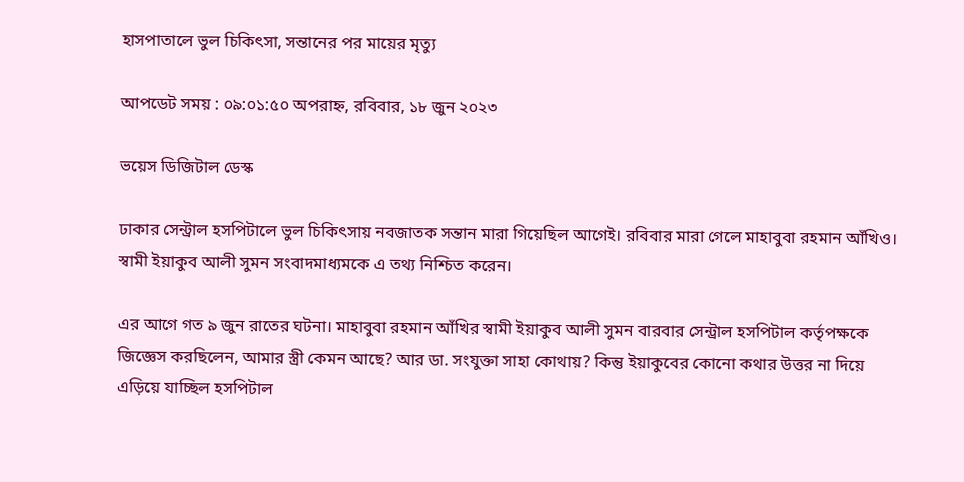হাসপাতালে ভুল চিকিৎসা, সন্তানের পর মায়ের মৃত্যু

আপডেট সময় : ০৯:০১:৫০ অপরাহ্ন, রবিবার, ১৮ জুন ২০২৩

ভয়েস ডিজিটাল ডেস্ক

ঢাকার সেন্ট্রাল হসপিটালে ভুল চিকিৎসায় নবজাতক সন্তান মারা গিয়েছিল আগেই। রবিবার মারা গেলে মাহাবুবা রহমান আঁখিও। স্বামী ইয়াকুব আলী সুমন সংবাদমাধ্যমকে এ তথ্য নিশ্চিত করেন।

এর আগে গত ৯ জুন রাতের ঘটনা। মাহাবুবা রহমান আঁখির স্বামী ইয়াকুব আলী সুমন বারবার সেন্ট্রাল হসপিটাল কর্তৃপক্ষকে জিজ্ঞেস করছিলেন, আমার স্ত্রী কেমন আছে? আর ডা. সংযুক্তা সাহা কোথায়? কিন্তু ইয়াকুবের কোনো কথার উত্তর না দিয়ে এড়িয়ে যাচ্ছিল হসপিটাল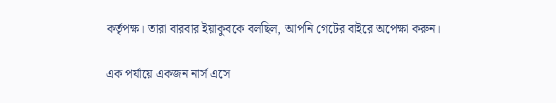কর্তৃপক্ষ। তারা বারবার ইয়াকুবকে বলছিল, আপনি গেটের বাইরে অপেক্ষা করুন।

এক পর্যায়ে একজন নার্স এসে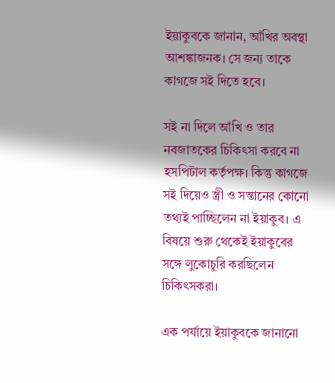ইয়াকুবকে জানান, আঁখির অবস্থা আশঙ্কাজনক। সে জন্য তাকে কাগজে সই দিতে হবে।

সই না দিলে আঁখি ও তার নবজাতকের চিকিৎসা করবে না হসপিটাল কর্তৃপক্ষ। কিন্তু কাগজে সই দিয়েও স্ত্রী ও সন্তানের কোনো তথ্যই পাচ্ছিলেন না ইয়াকুব। এ বিষয়ে শুরু থেকেই ইয়াকুবের সঙ্গে লুকোচুরি করছিলেন চিকিৎসকরা।

এক পর্যায়ে ইয়াকুবকে জানানো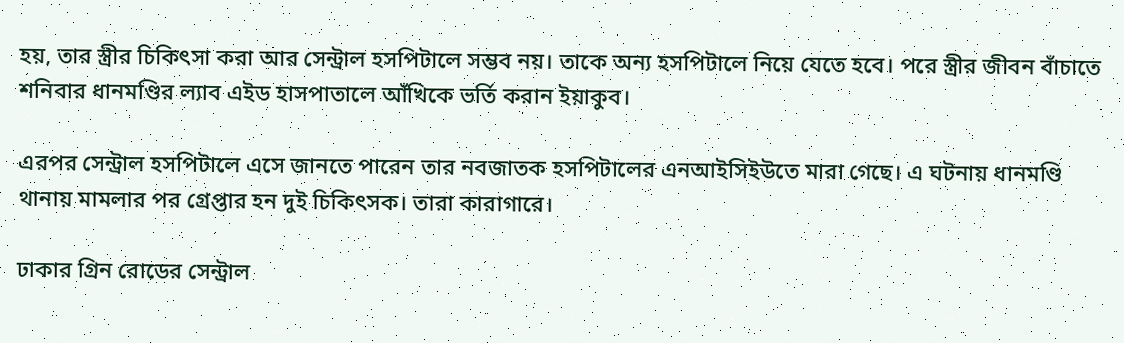হয়, তার স্ত্রীর চিকিৎসা করা আর সেন্ট্রাল হসপিটালে সম্ভব নয়। তাকে অন্য হসপিটালে নিয়ে যেতে হবে। পরে স্ত্রীর জীবন বাঁচাতে শনিবার ধানমণ্ডির ল্যাব এইড হাসপাতালে আঁখিকে ভর্তি করান ইয়াকুব।

এরপর সেন্ট্রাল হসপিটালে এসে জানতে পারেন তার নবজাতক হসপিটালের এনআইসিইউতে মারা গেছে। এ ঘটনায় ধানমণ্ডি থানায় মামলার পর গ্রেপ্তার হন দুই চিকিৎসক। তারা কারাগারে।

ঢাকার গ্রিন রোডের সেন্ট্রাল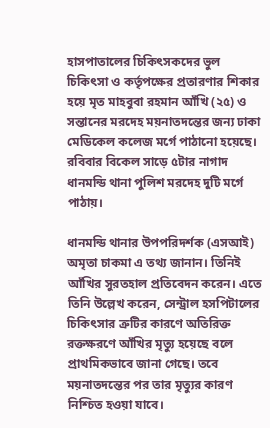হাসপাতালের চিকিৎসকদের ভুল চিকিৎসা ও কর্তৃপক্ষের প্রতারণার শিকার হয়ে মৃত মাহবুবা রহমান আঁখি (২৫) ও সন্তানের মরদেহ ময়নাতদন্তের জন্য ঢাকা মেডিকেল কলেজ মর্গে পাঠানো হয়েছে। রবিবার বিকেল সাড়ে ৫টার নাগাদ ধানমন্ডি থানা পুলিশ মরদেহ দুটি মর্গে পাঠায়।

ধানমন্ডি থানার উপপরিদর্শক (এসআই) অমৃতা চাকমা এ তথ্য জানান। তিনিই আঁখির সুরতহাল প্রতিবেদন করেন। এতে তিনি উল্লেখ করেন, সেন্ট্রাল হসপিটালের চিকিৎসার ত্রুটির কারণে অতিরিক্ত রক্তক্ষরণে আঁখির মৃত্যু হয়েছে বলে প্রাথমিকভাবে জানা গেছে। তবে ময়নাতদন্তের পর তার মৃত্যুর কারণ নিশ্চিত হওয়া যাবে।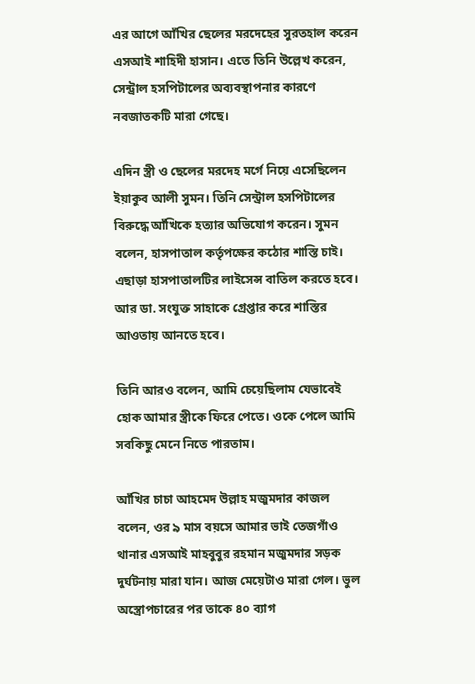এর আগে আঁখির ছেলের মরদেহের সুরতহাল করেন এসআই শাহিদী হাসান। এতে তিনি উল্লেখ করেন, সেন্ট্রাল হসপিটালের অব্যবস্থাপনার কারণে নবজাতকটি মারা গেছে।

এদিন স্ত্রী ও ছেলের মরদেহ মর্গে নিয়ে এসেছিলেন ইয়াকুব আলী সুমন। তিনি সেন্ট্রাল হসপিটালের বিরুদ্ধে আঁখিকে হত্যার অভিযোগ করেন। সুমন বলেন, হাসপাতাল কর্তৃপক্ষের কঠোর শাস্তি চাই। এছাড়া হাসপাতালটির লাইসেন্স বাতিল করতে হবে। আর ডা. সংযুক্ত সাহাকে গ্রেপ্তার করে শাস্তির আওতায় আনতে হবে।

তিনি আরও বলেন, আমি চেয়েছিলাম যেভাবেই হোক আমার স্ত্রীকে ফিরে পেতে। ওকে পেলে আমি সবকিছু মেনে নিতে পারতাম।

আঁখির চাচা আহমেদ উল্লাহ মজুমদার কাজল বলেন, ওর ৯ মাস বয়সে আমার ভাই তেজগাঁও থানার এসআই মাহবুবুর রহমান মজুমদার সড়ক দুর্ঘটনায় মারা যান। আজ মেয়েটাও মারা গেল। ভুল অস্ত্রোপচারের পর তাকে ৪০ ব্যাগ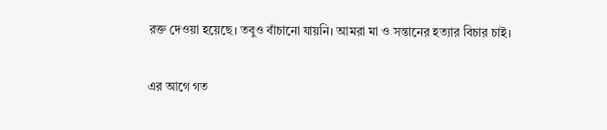রক্ত দেওয়া হয়েছে। তবুও বাঁচানো যায়নি। আমরা মা ও সন্তানের হত্যার বিচার চাই।

এর আগে গত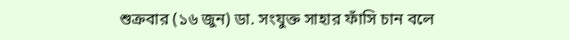শুক্রবার (১৬ জুন) ডা. সংযুক্ত সাহার ফাঁসি চান বলে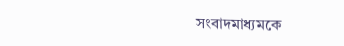সংবাদমাধ্যমকে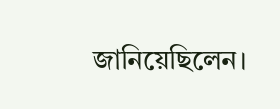জানিয়েছিলেন।